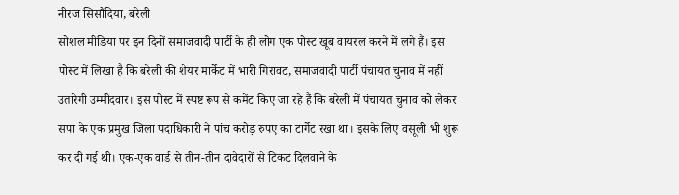नीरज सिसौदिया, बरेली
सोशल मीडिया पर इन दिनों समाजवादी पार्टी के ही लोग एक पोस्ट खूब वायरल करने में लगे हैं। इस पोस्ट में लिखा है कि बरेली की शेयर मार्केट में भारी गिरावट, समाजवादी पार्टी पंचायत चुनाव में नहीं उतारेगी उम्मीदवार। इस पोस्ट में स्पष्ट रूप से कमेंट किए जा रहे हैं कि बरेली में पंचायत चुनाव को लेकर सपा के एक प्रमुख जिला पदाधिकारी ने पांच करोड़ रुपए का टार्गेट रखा था। इसके लिए वसूली भी शुरू कर दी गई थी। एक-एक वार्ड से तीन-तीन दावेदारों से टिकट दिलवाने के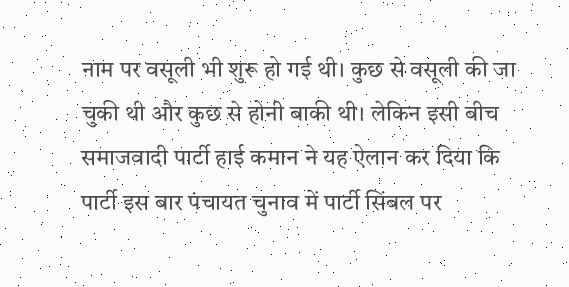नाम पर वसूली भी शुरू हो गई थी। कुछ से वसूली की जा चुकी थी और कुछ से होनी बाकी थी। लेकिन इसी बीच समाजवादी पार्टी हाई कमान ने यह ऐलान कर दिया कि पार्टी इस बार पंचायत चुनाव में पार्टी सिंबल पर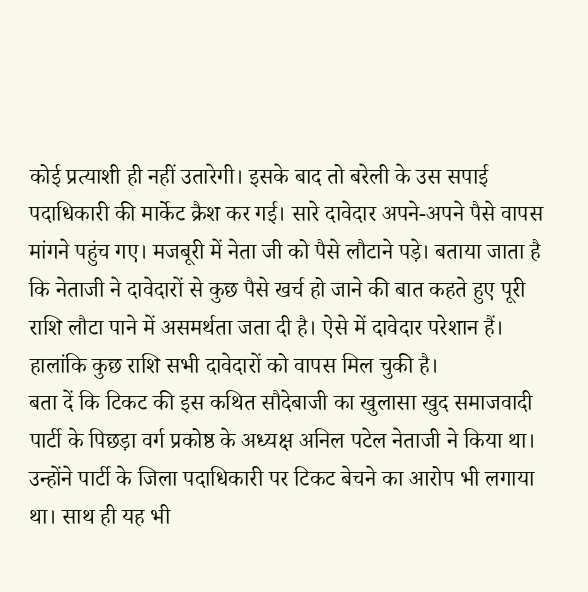कोई प्रत्याशी ही नहीं उतारेगी। इसके बाद तो बरेली के उस सपाई पदाधिकारी की मार्केट क्रैश कर गई। सारे दावेदार अपने-अपने पैसे वापस मांगने पहुंच गए। मजबूरी में नेता जी को पैसे लौटाने पड़े। बताया जाता है कि नेताजी ने दावेदारों से कुछ पैसे खर्च हो जाने की बात कहते हुए पूरी राशि लौटा पाने में असमर्थता जता दी है। ऐसे में दावेदार परेशान हैं। हालांकि कुछ राशि सभी दावेदारों को वापस मिल चुकी है।
बता दें कि टिकट की इस कथित सौदेबाजी का खुलासा खुद समाजवादी पार्टी के पिछड़ा वर्ग प्रकोष्ठ के अध्यक्ष अनिल पटेल नेताजी ने किया था। उन्होंने पार्टी के जिला पदाधिकारी पर टिकट बेचने का आरोप भी लगाया था। साथ ही यह भी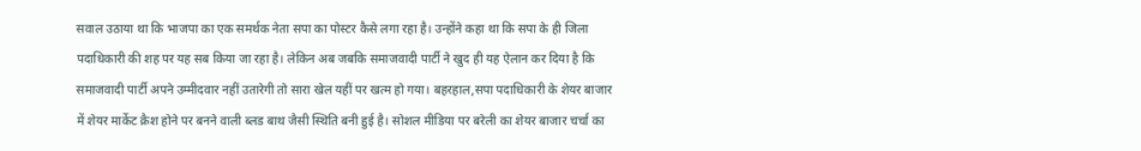सवाल उठाया था कि भाजपा का एक समर्थक नेता सपा का पोस्टर कैसे लगा रहा है। उन्होंने कहा था कि सपा के ही जिला पदाधिकारी की शह पर यह सब किया जा रहा है। लेकिन अब जबकि समाजवादी पार्टी ने खुद ही यह ऐलान कर दिया है कि समाजवादी पार्टी अपने उम्मीदवार नहीं उतारेगी तो सारा खेल यहीं पर खत्म हो गया। बहरहाल,सपा पदाधिकारी के शेयर बाजार में शेयर मार्केट क्रैश होने पर बनने वाली ब्लड बाथ जैसी स्थिति बनी हुई है। सोशल मीडिया पर बरेली का शेयर बाजार चर्चा का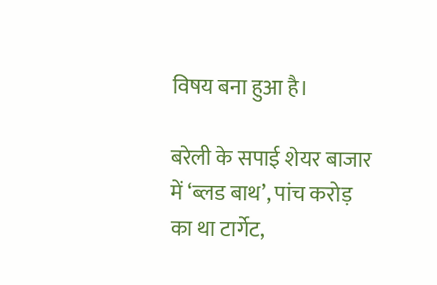विषय बना हुआ है।

बरेली के सपाई शेयर बाजार में ‘ब्लड बाथ’, पांच करोड़ का था टार्गेट,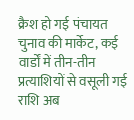क्रैश हो गई पंचायत चुनाव की मार्केट, कई वार्डों में तीन-तीन प्रत्याशियों से वसूली गई राशि अब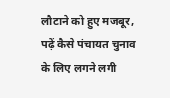लौटाने को हुए मजबूर, पढ़ें कैसे पंचायत चुनाव के लिए लगने लगी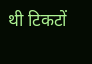थी टिकटों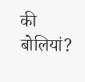की बोलियां?